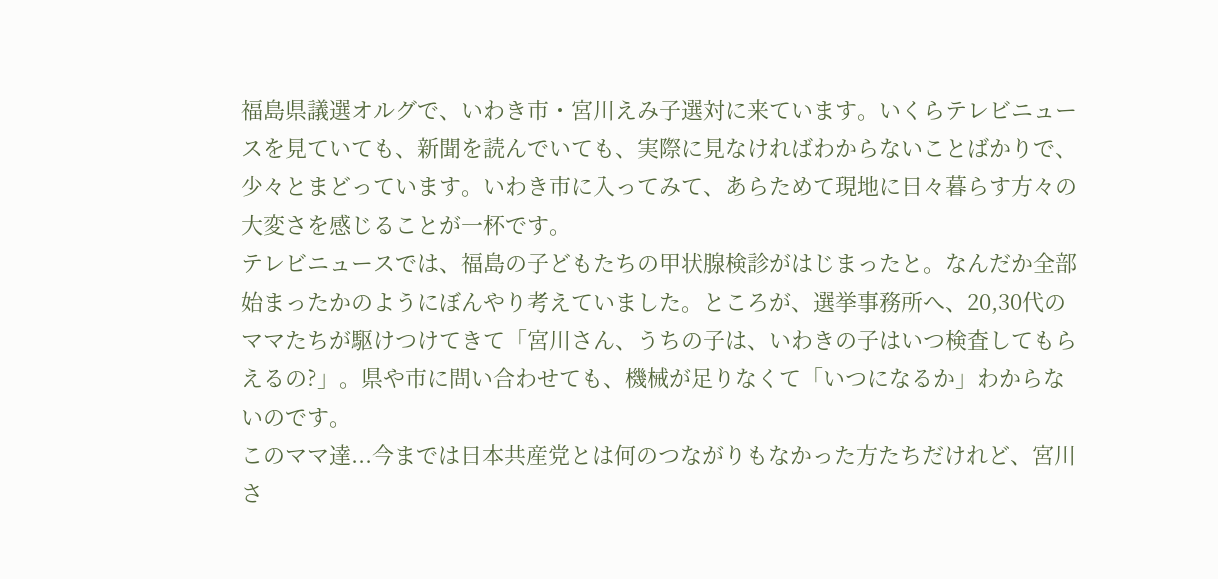福島県議選オルグで、いわき市・宮川えみ子選対に来ています。いくらテレビニュースを見ていても、新聞を読んでいても、実際に見なければわからないことばかりで、少々とまどっています。いわき市に入ってみて、あらためて現地に日々暮らす方々の大変さを感じることが一杯です。
テレビニュースでは、福島の子どもたちの甲状腺検診がはじまったと。なんだか全部始まったかのようにぼんやり考えていました。ところが、選挙事務所へ、20,30代のママたちが駆けつけてきて「宮川さん、うちの子は、いわきの子はいつ検査してもらえるの?」。県や市に問い合わせても、機械が足りなくて「いつになるか」わからないのです。
このママ達...今までは日本共産党とは何のつながりもなかった方たちだけれど、宮川さ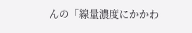んの「線量濃度にかかわ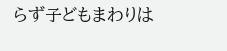らず子どもまわりは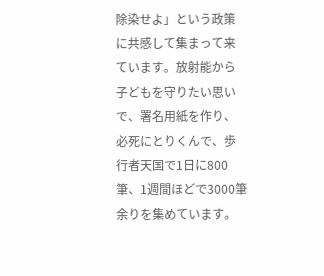除染せよ」という政策に共感して集まって来ています。放射能から子どもを守りたい思いで、署名用紙を作り、必死にとりくんで、歩行者天国で1日に800筆、1週間ほどで3000筆余りを集めています。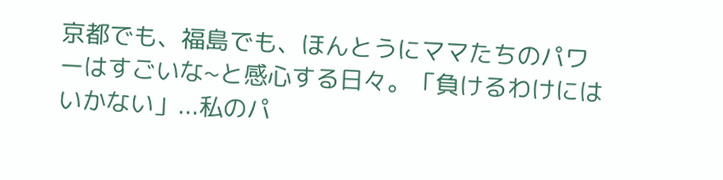京都でも、福島でも、ほんとうにママたちのパワーはすごいな~と感心する日々。「負けるわけにはいかない」...私のパ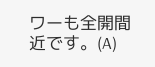ワーも全開間近です。(A)